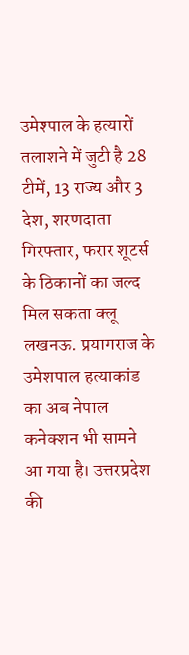उमेश्पाल के हत्यारों तलाशने में जुटी है 28 टीमें, 13 राज्य और 3 देश, शरणदाता गिरफ्तार, फरार शूटर्स के ठिकानों का जल्द मिल सकता क्लू
लखनऊ. प्रयागराज के उमेशपाल हत्याकांड का अब नेपाल कनेक्शन भी सामने आ गया है। उत्तरप्रदेश की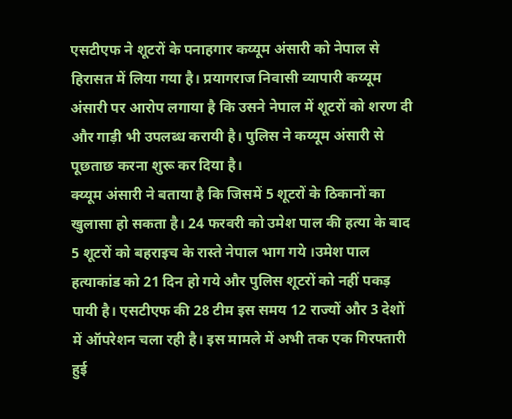एसटीएफ ने शूटरों के पनाहगार कय्यूम अंसारी को नेपाल से हिरासत में लिया गया है। प्रयागराज निवासी व्यापारी कय्यूम अंसारी पर आरोप लगाया है कि उसने नेपाल में शूटरों को शरण दी और गाड़ी भी उपलब्ध करायी है। पुलिस ने कय्यूम अंसारी से पूछताछ करना शुरू कर दिया है।
क्य्यूम अंसारी ने बताया है कि जिसमें 5 शूटरों के ठिकानों का खुलासा हो सकता है। 24 फरवरी को उमेश पाल की हत्या के बाद 5 शूटरों को बहराइच के रास्ते नेपाल भाग गये ।उमेश पाल हत्याकांड को 21 दिन हो गये और पुलिस शूटरों को नहीं पकड़ पायी है। एसटीएफ की 28 टीम इस समय 12 राज्यों और 3 देशों में ऑपरेशन चला रही है। इस मामले में अभी तक एक गिरफ्तारी हुई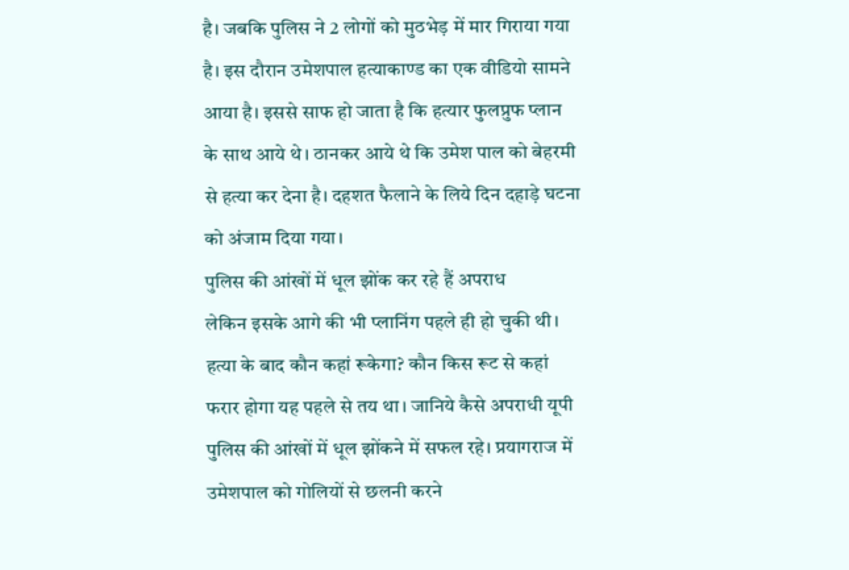है। जबकि पुलिस ने 2 लोगों को मुठभेड़ में मार गिराया गया है। इस दौरान उमेशपाल हत्याकाण्ड का एक वीडियो सामने आया है। इससे साफ हो जाता है कि हत्यार फुलप्रुफ प्लान के साथ आये थे। ठानकर आये थे कि उमेश पाल को बेहरमी से हत्या कर देना है। दहशत फैलाने के लिये दिन दहाड़े घटना को अंजाम दिया गया।
पुलिस की आंखों में धूल झोंक कर रहे हैं अपराध
लेकिन इसके आगे की भी प्लानिंग पहले ही हो चुकी थी। हत्या के बाद कौन कहां रूकेगा? कौन किस रूट से कहां फरार होगा यह पहले से तय था। जानिये कैसे अपराधी यूपी पुलिस की आंखों में धूल झोंकने में सफल रहे। प्रयागराज में उमेशपाल को गोलियों से छलनी करने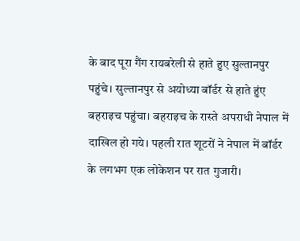के बाद पूरा गैंग रायबरेली से हाते हुए सुल्तानपुर पहुंचे। सुल्तानपुर से अयोध्या बॉर्डर से हाते हुंए बहराइच पहुंचा। बहराइच के रास्ते अपराधी नेपाल में दाखिल हो गये। पहली रात शूटरों ने नेपाल में बॉर्डर के लगभग एक लोकेशन पर रात गुजारी।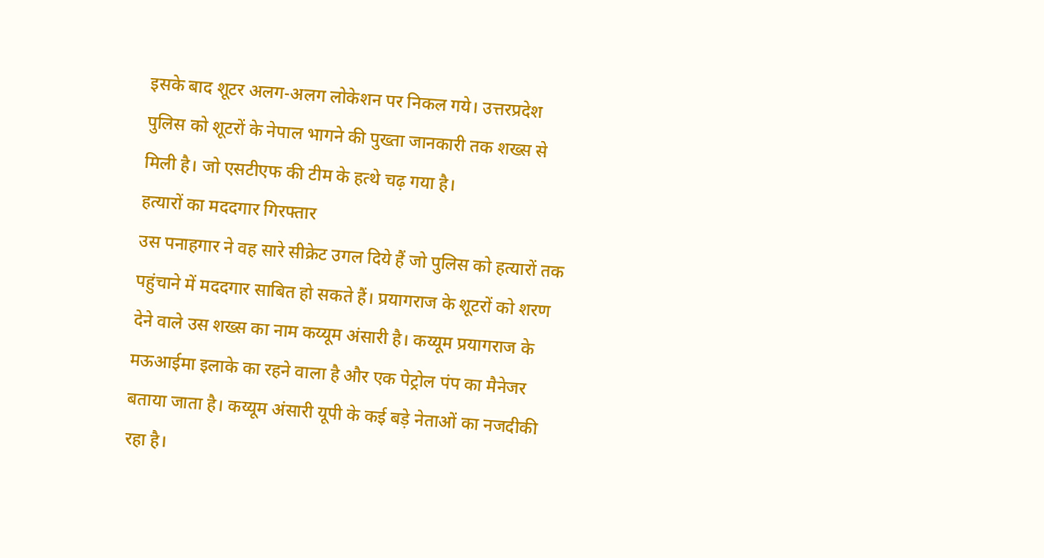इसके बाद शूटर अलग-अलग लोकेशन पर निकल गये। उत्तरप्रदेश पुलिस को शूटरों के नेपाल भागने की पुख्ता जानकारी तक शख्स से मिली है। जो एसटीएफ की टीम के हत्थे चढ़ गया है।
हत्यारों का मददगार गिरफ्तार
उस पनाहगार ने वह सारे सीक्रेट उगल दिये हैं जो पुलिस को हत्यारों तक पहुंचाने में मददगार साबित हो सकते हैं। प्रयागराज के शूटरों को शरण देने वाले उस शख्स का नाम कय्यूम अंसारी है। कय्यूम प्रयागराज के मऊआईमा इलाके का रहने वाला है और एक पेट्रोल पंप का मैनेजर बताया जाता है। कय्यूम अंसारी यूपी के कई बड़े नेताओं का नजदीकी रहा है।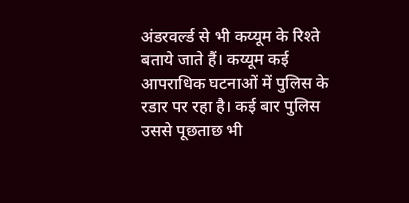अंडरवर्ल्ड से भी कय्यूम के रिश्ते बताये जाते हैं। कय्यूम कई आपराधिक घटनाओं में पुलिस के रडार पर रहा है। कई बार पुलिस उससे पूछताछ भी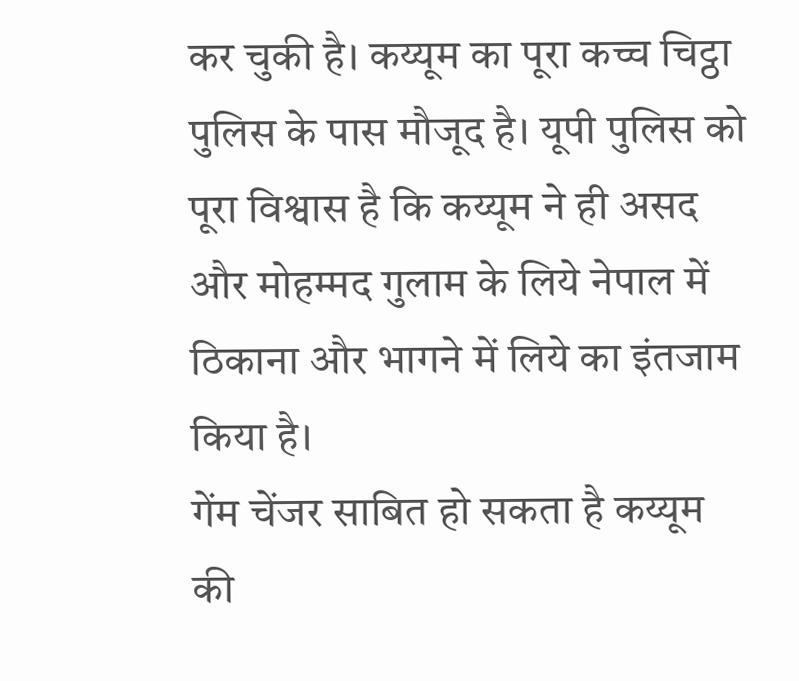कर चुकी है। कय्यूम का पूरा कच्च चिट्ठा पुलिस के पास मौजूद है। यूपी पुलिस को पूरा विश्वास है कि कय्यूम ने ही असद और मोहम्मद गुलाम के लिये नेपाल में ठिकाना और भागने में लिये का इंतजाम किया है।
गेंम चेंजर साबित हो सकता है कय्यूम की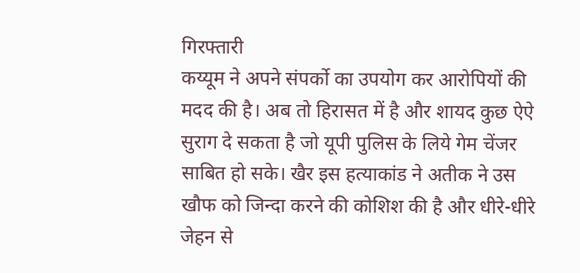गिरफ्तारी
कय्यूम ने अपने संपर्को का उपयोग कर आरोपियों की मदद की है। अब तो हिरासत में है और शायद कुछ ऐऐ सुराग दे सकता है जो यूपी पुलिस के लिये गेम चेंजर साबित हो सके। खैर इस हत्याकांड ने अतीक ने उस खौफ को जिन्दा करने की कोशिश की है और धीरे-धीरे जेहन से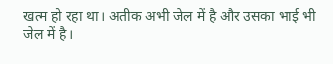खत्म हो रहा था। अतीक अभी जेल में है और उसका भाई भी जेल में है।